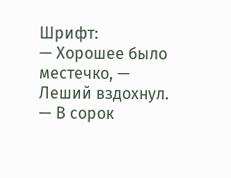Шрифт:
— Хорошее было местечко, — Леший вздохнул. — В сорок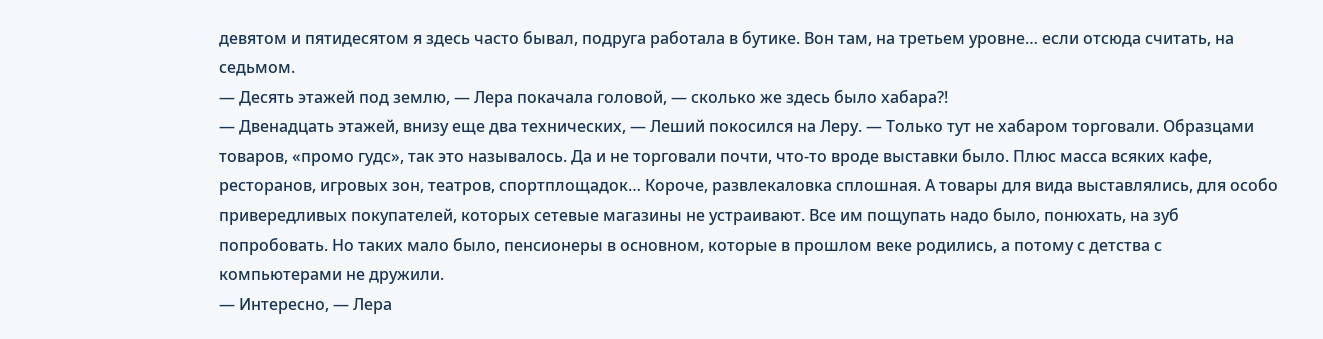девятом и пятидесятом я здесь часто бывал, подруга работала в бутике. Вон там, на третьем уровне… если отсюда считать, на седьмом.
— Десять этажей под землю, — Лера покачала головой, — сколько же здесь было хабара?!
— Двенадцать этажей, внизу еще два технических, — Леший покосился на Леру. — Только тут не хабаром торговали. Образцами товаров, «промо гудс», так это называлось. Да и не торговали почти, что-то вроде выставки было. Плюс масса всяких кафе, ресторанов, игровых зон, театров, спортплощадок… Короче, развлекаловка сплошная. А товары для вида выставлялись, для особо привередливых покупателей, которых сетевые магазины не устраивают. Все им пощупать надо было, понюхать, на зуб попробовать. Но таких мало было, пенсионеры в основном, которые в прошлом веке родились, а потому с детства с компьютерами не дружили.
— Интересно, — Лера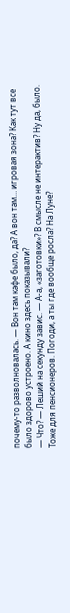почему-то разволновалась. — Вон там кафе было, да? А вон там… игровая зона? Как тут все было здорово устроено. А кино здесь показывали?
— Что? — Леший на секунду завис. — А-а, «заготовки»? В смысле не интерактив? Ну да, было. Тоже для пенсионеров. Погоди, а ты где вообще росла? На Луне?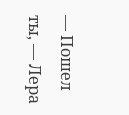— Пошел ты, — Лера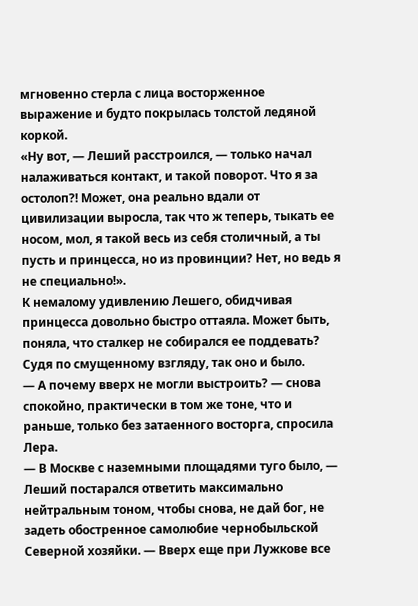мгновенно стерла с лица восторженное выражение и будто покрылась толстой ледяной коркой.
«Ну вот, — Леший расстроился, — только начал налаживаться контакт, и такой поворот. Что я за остолоп?! Может, она реально вдали от цивилизации выросла, так что ж теперь, тыкать ее носом, мол, я такой весь из себя столичный, а ты пусть и принцесса, но из провинции? Нет, но ведь я не специально!».
К немалому удивлению Лешего, обидчивая принцесса довольно быстро оттаяла. Может быть, поняла, что сталкер не собирался ее поддевать? Судя по смущенному взгляду, так оно и было.
— А почему вверх не могли выстроить? — снова спокойно, практически в том же тоне, что и раньше, только без затаенного восторга, спросила Лера.
— В Москве с наземными площадями туго было, — Леший постарался ответить максимально нейтральным тоном, чтобы снова, не дай бог, не задеть обостренное самолюбие чернобыльской Северной хозяйки. — Вверх еще при Лужкове все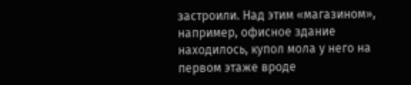застроили. Над этим «магазином», например, офисное здание находилось, купол мола у него на первом этаже вроде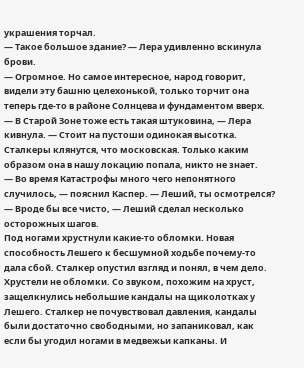украшения торчал.
— Такое большое здание? — Лера удивленно вскинула брови.
— Огромное. Но самое интересное, народ говорит, видели эту башню целехонькой, только торчит она теперь где-то в районе Солнцева и фундаментом вверх.
— В Старой Зоне тоже есть такая штуковина, — Лера кивнула. — Стоит на пустоши одинокая высотка. Сталкеры клянутся, что московская. Только каким образом она в нашу локацию попала, никто не знает.
— Во время Катастрофы много чего непонятного случилось, — пояснил Каспер. — Леший, ты осмотрелся?
— Вроде бы все чисто, — Леший сделал несколько осторожных шагов.
Под ногами хрустнули какие-то обломки. Новая способность Лешего к бесшумной ходьбе почему-то дала сбой. Сталкер опустил взгляд и понял, в чем дело. Хрустели не обломки. Со звуком, похожим на хруст, защелкнулись небольшие кандалы на щиколотках у Лешего. Сталкер не почувствовал давления, кандалы были достаточно свободными, но запаниковал, как если бы угодил ногами в медвежьи капканы. И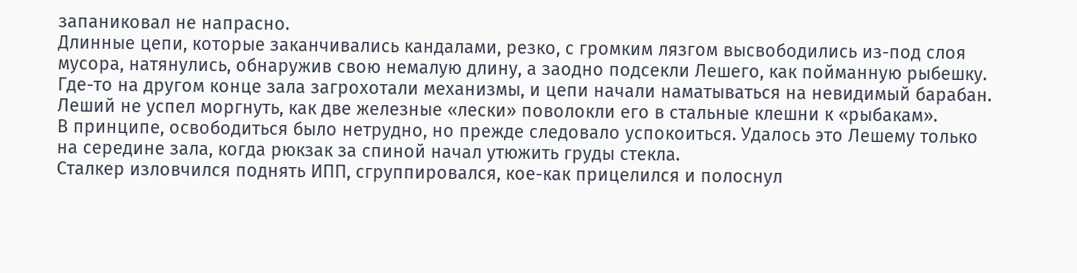запаниковал не напрасно.
Длинные цепи, которые заканчивались кандалами, резко, с громким лязгом высвободились из-под слоя мусора, натянулись, обнаружив свою немалую длину, а заодно подсекли Лешего, как пойманную рыбешку. Где-то на другом конце зала загрохотали механизмы, и цепи начали наматываться на невидимый барабан. Леший не успел моргнуть, как две железные «лески» поволокли его в стальные клешни к «рыбакам».
В принципе, освободиться было нетрудно, но прежде следовало успокоиться. Удалось это Лешему только на середине зала, когда рюкзак за спиной начал утюжить груды стекла.
Сталкер изловчился поднять ИПП, сгруппировался, кое-как прицелился и полоснул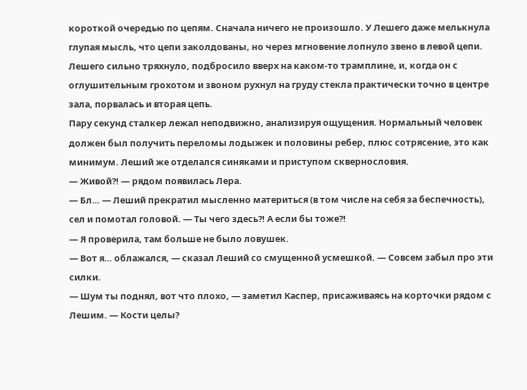короткой очередью по цепям. Сначала ничего не произошло. У Лешего даже мелькнула глупая мысль, что цепи заколдованы, но через мгновение лопнуло звено в левой цепи. Лешего сильно тряхнуло, подбросило вверх на каком-то трамплине, и, когда он с оглушительным грохотом и звоном рухнул на груду стекла практически точно в центре зала, порвалась и вторая цепь.
Пару секунд сталкер лежал неподвижно, анализируя ощущения. Нормальный человек должен был получить переломы лодыжек и половины ребер, плюс сотрясение, это как минимум. Леший же отделался синяками и приступом сквернословия.
— Живой?! — рядом появилась Лера.
— Бл… — Леший прекратил мысленно материться (в том числе на себя за беспечность), сел и помотал головой. — Ты чего здесь?! А если бы тоже?!
— Я проверила, там больше не было ловушек.
— Вот я… облажался, — сказал Леший со смущенной усмешкой. — Совсем забыл про эти силки.
— Шум ты поднял, вот что плохо, — заметил Каспер, присаживаясь на корточки рядом с Лешим. — Кости целы?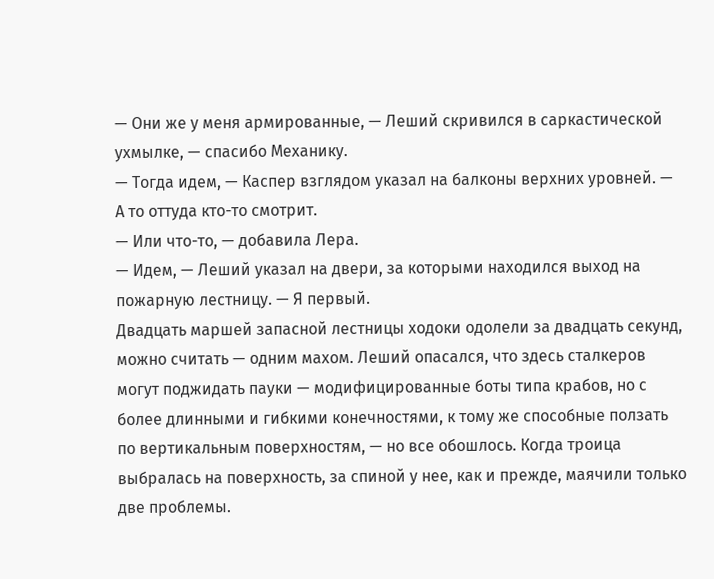— Они же у меня армированные, — Леший скривился в саркастической ухмылке, — спасибо Механику.
— Тогда идем, — Каспер взглядом указал на балконы верхних уровней. — А то оттуда кто-то смотрит.
— Или что-то, — добавила Лера.
— Идем, — Леший указал на двери, за которыми находился выход на пожарную лестницу. — Я первый.
Двадцать маршей запасной лестницы ходоки одолели за двадцать секунд, можно считать — одним махом. Леший опасался, что здесь сталкеров могут поджидать пауки — модифицированные боты типа крабов, но с более длинными и гибкими конечностями, к тому же способные ползать по вертикальным поверхностям, — но все обошлось. Когда троица выбралась на поверхность, за спиной у нее, как и прежде, маячили только две проблемы.